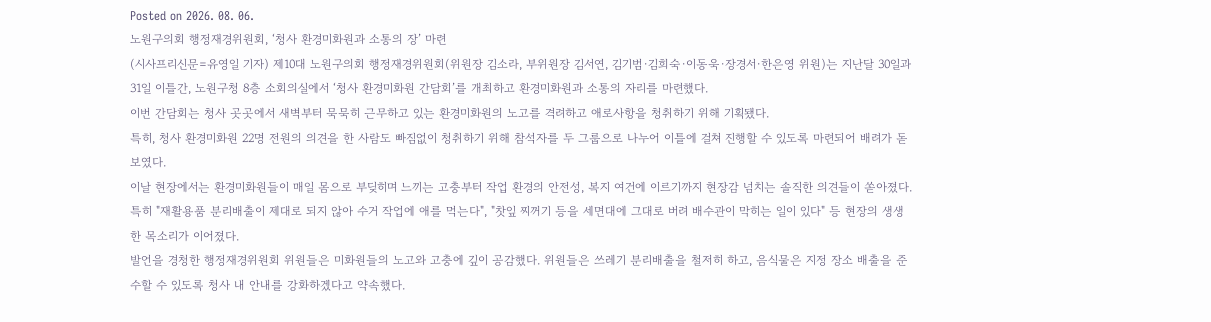Posted on 2026. 08. 06.
노원구의회 행정재경위원회, ‘청사 환경미화원과 소통의 장’ 마련
(시사프리신문=유영일 기자) 제10대 노원구의회 행정재경위원회(위원장 김소라, 부위원장 김서연, 김기범·김희숙·이동욱·장경서·한은영 위원)는 지난달 30일과 31일 이틀간, 노원구청 8층 소회의실에서 ‘청사 환경미화원 간담회’를 개최하고 환경미화원과 소통의 자리를 마련했다.
이번 간담회는 청사 곳곳에서 새벽부터 묵묵히 근무하고 있는 환경미화원의 노고를 격려하고 애로사항을 청취하기 위해 기획됐다.
특히, 청사 환경미화원 22명 전원의 의견을 한 사람도 빠짐없이 청취하기 위해 참석자를 두 그룹으로 나누어 이틀에 걸쳐 진행할 수 있도록 마련되어 배려가 돋보였다.
이날 현장에서는 환경미화원들이 매일 몸으로 부딪히며 느끼는 고충부터 작업 환경의 안전성, 복지 여건에 이르기까지 현장감 넘치는 솔직한 의견들이 쏟아졌다.
특히 "재활용품 분리배출이 제대로 되지 않아 수거 작업에 애를 먹는다", "찻잎 찌꺼기 등을 세면대에 그대로 버려 배수관이 막히는 일이 있다" 등 현장의 생생한 목소리가 이어졌다.
발언을 경청한 행정재경위원회 위원들은 미화원들의 노고와 고충에 깊이 공감했다. 위원들은 쓰레기 분리배출을 철저히 하고, 음식물은 지정 장소 배출을 준수할 수 있도록 청사 내 안내를 강화하겠다고 약속했다.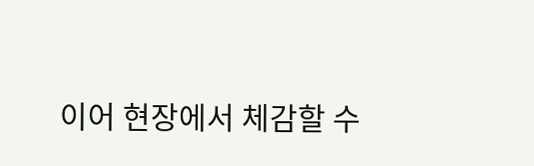이어 현장에서 체감할 수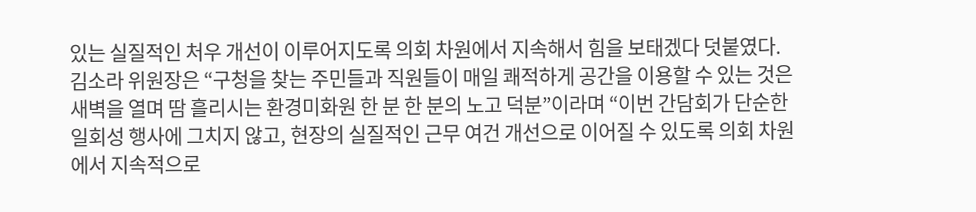있는 실질적인 처우 개선이 이루어지도록 의회 차원에서 지속해서 힘을 보태겠다 덧붙였다.
김소라 위원장은 “구청을 찾는 주민들과 직원들이 매일 쾌적하게 공간을 이용할 수 있는 것은 새벽을 열며 땀 흘리시는 환경미화원 한 분 한 분의 노고 덕분”이라며 “이번 간담회가 단순한 일회성 행사에 그치지 않고, 현장의 실질적인 근무 여건 개선으로 이어질 수 있도록 의회 차원에서 지속적으로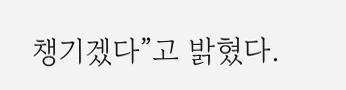챙기겠다”고 밝혔다.